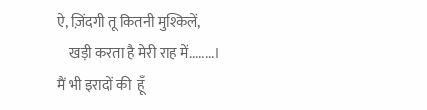ऐ, ज़िंदगी तू कितनी मुश्किलें,
    खड़ी करता है मेरी राह में........।
मैं भी इरादों की  हूँ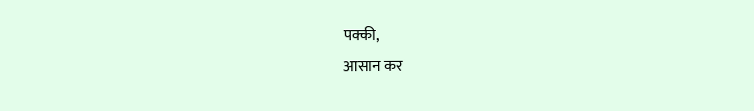पक्की,
आसान कर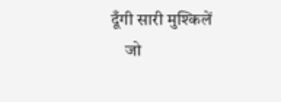दूँगी सारी मुश्किलें
    जो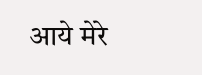आये मेरे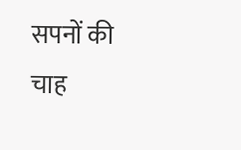सपनों की चाह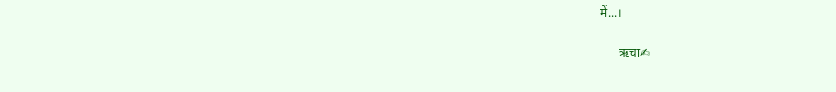में...।

      ऋचा✍